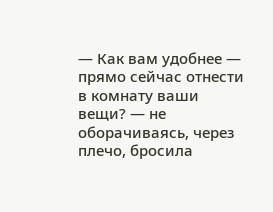— Как вам удобнее — прямо сейчас отнести в комнату ваши вещи? — не оборачиваясь, через плечо, бросила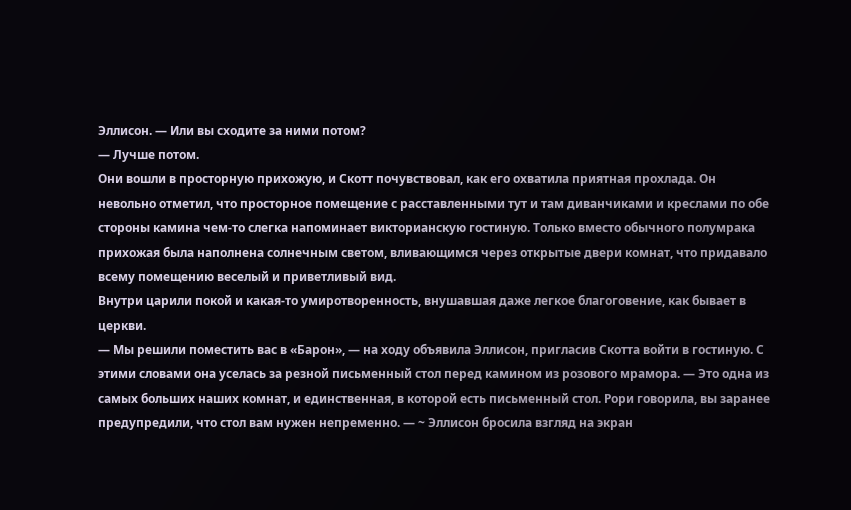Эллисон. — Или вы сходите за ними потом?
— Лучше потом.
Они вошли в просторную прихожую, и Скотт почувствовал, как его охватила приятная прохлада. Он невольно отметил, что просторное помещение с расставленными тут и там диванчиками и креслами по обе стороны камина чем-то слегка напоминает викторианскую гостиную. Только вместо обычного полумрака прихожая была наполнена солнечным светом, вливающимся через открытые двери комнат, что придавало всему помещению веселый и приветливый вид.
Внутри царили покой и какая-то умиротворенность, внушавшая даже легкое благоговение, как бывает в церкви.
— Мы решили поместить вас в «Барон», — на ходу объявила Эллисон, пригласив Скотта войти в гостиную. С этими словами она уселась за резной письменный стол перед камином из розового мрамора. — Это одна из самых больших наших комнат, и единственная, в которой есть письменный стол. Рори говорила, вы заранее предупредили, что стол вам нужен непременно. — ~ Эллисон бросила взгляд на экран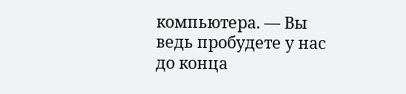компьютера. — Вы ведь пробудете у нас до конца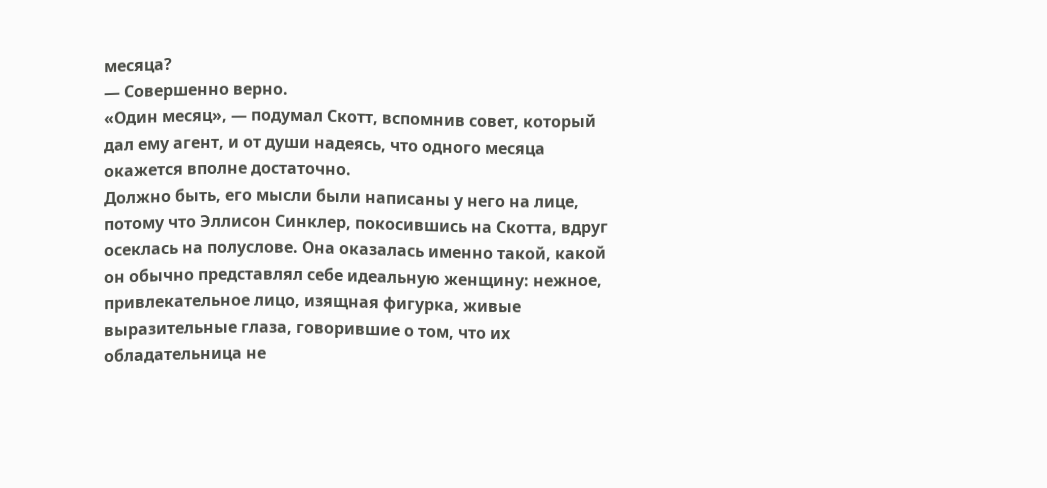месяца?
— Совершенно верно.
«Один месяц», — подумал Скотт, вспомнив совет, который дал ему агент, и от души надеясь, что одного месяца окажется вполне достаточно.
Должно быть, его мысли были написаны у него на лице, потому что Эллисон Синклер, покосившись на Скотта, вдруг осеклась на полуслове. Она оказалась именно такой, какой он обычно представлял себе идеальную женщину: нежное, привлекательное лицо, изящная фигурка, живые выразительные глаза, говорившие о том, что их обладательница не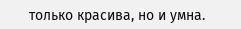только красива, но и умна.